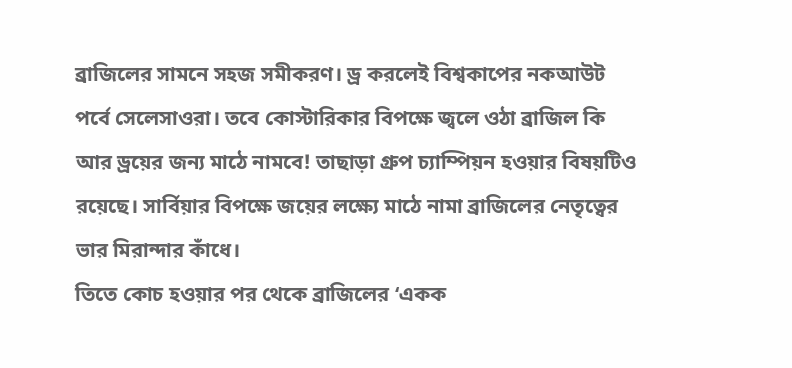ব্রাজিলের সামনে সহজ সমীকরণ। ড্র করলেই বিশ্বকাপের নকআউট পর্বে সেলেসাওরা। তবে কোস্টারিকার বিপক্ষে জ্বলে ওঠা ব্রাজিল কি আর ড্রয়ের জন্য মাঠে নামবে! তাছাড়া গ্রুপ চ্যাম্পিয়ন হওয়ার বিষয়টিও রয়েছে। সার্বিয়ার বিপক্ষে জয়ের লক্ষ্যে মাঠে নামা ব্রাজিলের নেতৃত্বের ভার মিরান্দার কাঁধে।
তিতে কোচ হওয়ার পর থেকে ব্রাজিলের ‘একক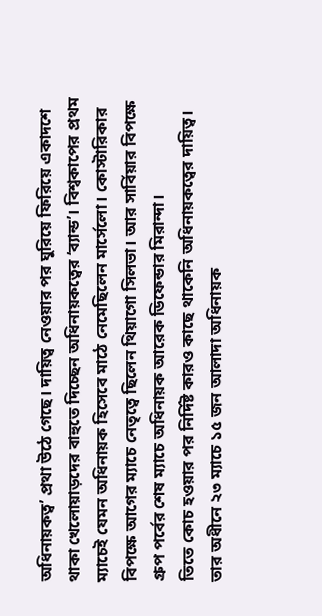অধিনায়কত্ব’ প্রথা উঠে গেছে। দায়িত্ব নেওয়ার পর ঘুরিয়ে ফিরিয়ে একাদশে থাকা খেলোয়াড়দের বাহুতে দিচ্ছেন অধিনায়কত্বের ‘ব্যান্ড’। বিশ্বকাপের প্রথম ম্যাচেই যেমন অধিনায়ক হিসেবে মাঠে নেমেছিলেন মার্সেলো। কোস্টারিকার বিপক্ষে আগের ম্যাচে নেতৃত্বে ছিলেন থিয়াগো সিলভা। আর সার্বিয়ার বিপক্ষে গ্রুপ পর্বের শেষ ম্যাচে অধিনায়ক আরেক ডিফেন্ডার মিরান্দা।
তিতে কোচ হওয়ার পর নির্দিষ্ট কারও কাছে থাকেনি অধিনায়কত্বের দায়িত্ব। তার অধীনে ২৩ ম্যাচে ১৫ জন আলাদা অধিনায়ক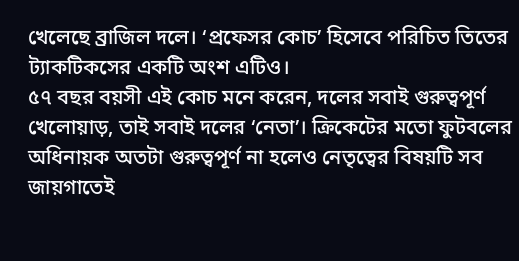খেলেছে ব্রাজিল দলে। ‘প্রফেসর কোচ’ হিসেবে পরিচিত তিতের ট্যাকটিকসের একটি অংশ এটিও।
৫৭ বছর বয়সী এই কোচ মনে করেন, দলের সবাই গুরুত্বপূর্ণ খেলোয়াড়, তাই সবাই দলের ‘নেতা’। ক্রিকেটের মতো ফুটবলের অধিনায়ক অতটা গুরুত্বপূর্ণ না হলেও নেতৃত্বের বিষয়টি সব জায়গাতেই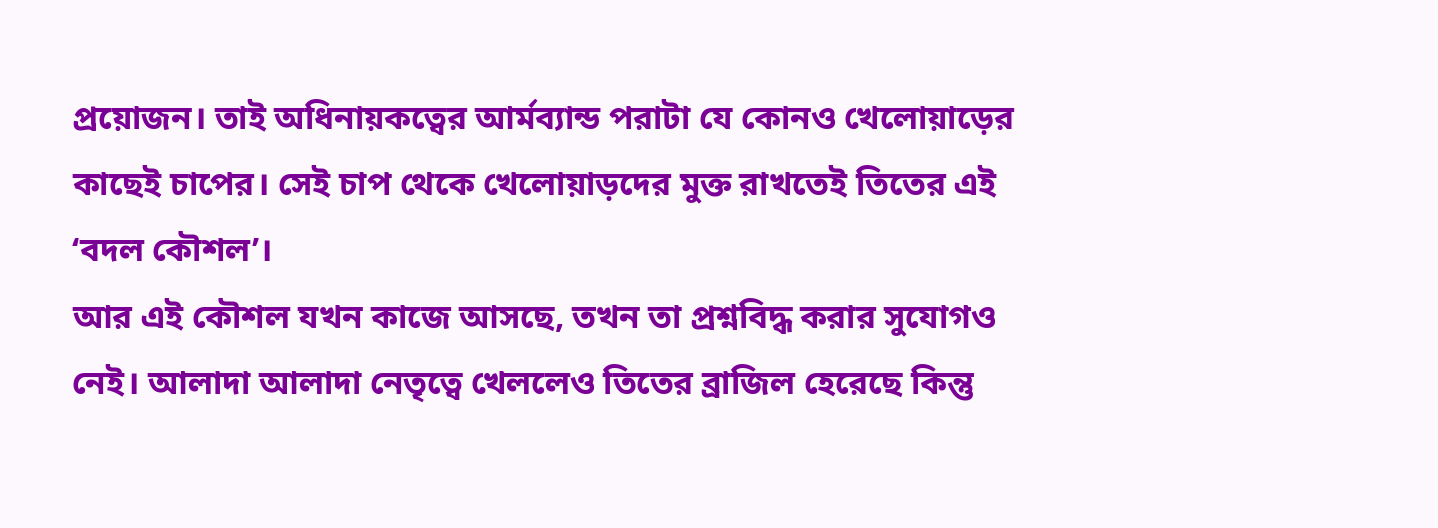প্রয়োজন। তাই অধিনায়কত্বের আর্মব্যান্ড পরাটা যে কোনও খেলোয়াড়ের কাছেই চাপের। সেই চাপ থেকে খেলোয়াড়দের মুক্ত রাখতেই তিতের এই ‘বদল কৌশল’।
আর এই কৌশল যখন কাজে আসছে, তখন তা প্রশ্নবিদ্ধ করার সুযোগও নেই। আলাদা আলাদা নেতৃত্বে খেললেও তিতের ব্রাজিল হেরেছে কিন্তু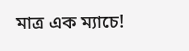মাত্র এক ম্যাচে!